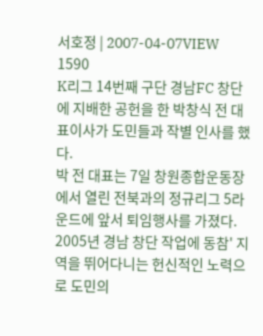서호정 | 2007-04-07VIEW 1590
K리그 14번째 구단 경남FC 창단에 지배한 공헌을 한 박창식 전 대표이사가 도민들과 작별 인사를 했다.
박 전 대표는 7일 창원종합운동장에서 열린 전북과의 정규리그 5라운드에 앞서 퇴임행사를 가졌다. 2005년 경남 창단 작업에 동참' 지역을 뛰어다니는 헌신적인 노력으로 도민의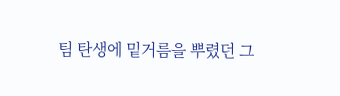팀 탄생에 밑거름을 뿌렸던 그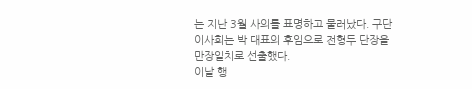는 지난 3월 사의를 표명하고 물러났다. 구단 이사회는 박 대표의 후임으로 전형두 단장을 만장일치로 선출했다.
이날 행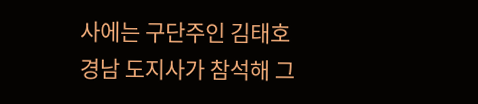사에는 구단주인 김태호 경남 도지사가 참석해 그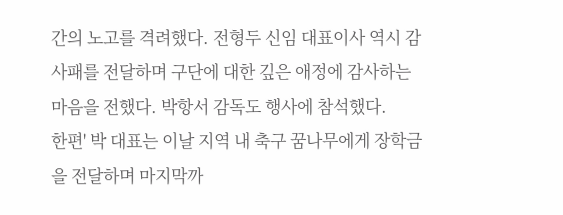간의 노고를 격려했다. 전형두 신임 대표이사 역시 감사패를 전달하며 구단에 대한 깊은 애정에 감사하는 마음을 전했다. 박항서 감독도 행사에 참석했다.
한편' 박 대표는 이날 지역 내 축구 꿈나무에게 장학금을 전달하며 마지막까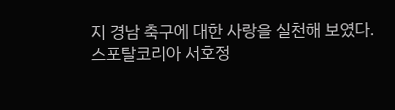지 경남 축구에 대한 사랑을 실천해 보였다.
스포탈코리아 서호정